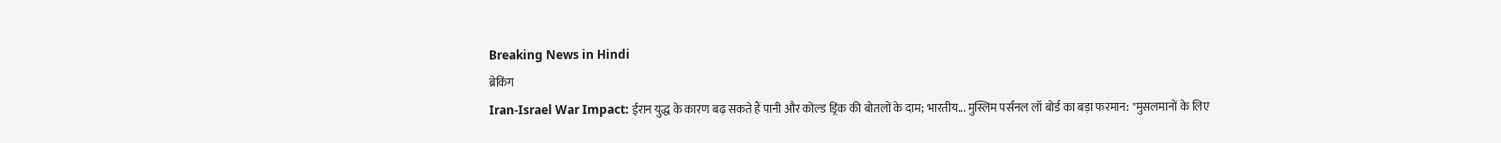Breaking News in Hindi
ब्रेकिंग
Iran-Israel War Impact: ईरान युद्ध के कारण बढ़ सकते हैं पानी और कोल्ड ड्रिंक की बोतलों के दाम; भारतीय... मुस्लिम पर्सनल लॉ बोर्ड का बड़ा फरमान: "मुसलमानों के लिए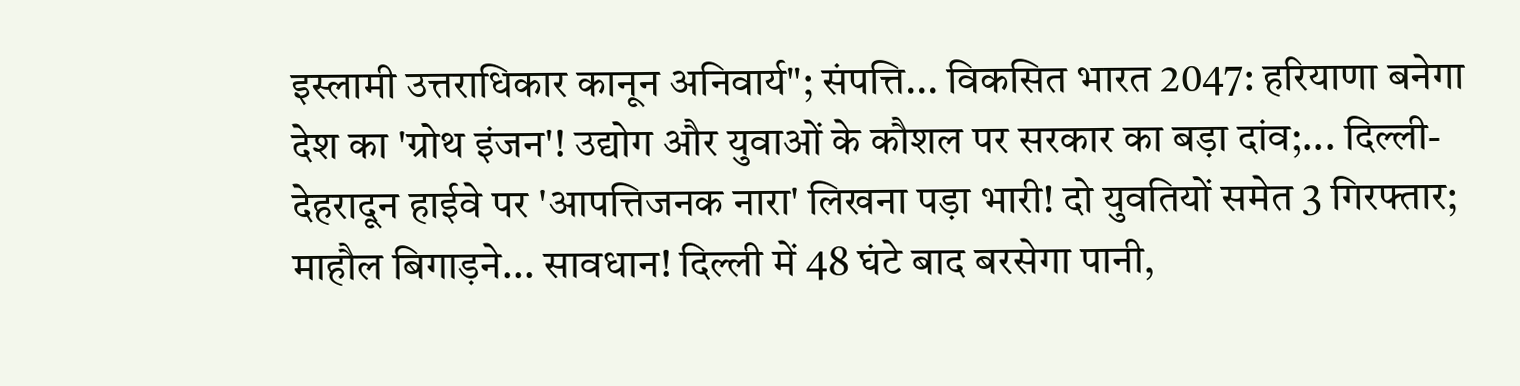इस्लामी उत्तराधिकार कानून अनिवार्य"; संपत्ति... विकसित भारत 2047: हरियाणा बनेगा देश का 'ग्रोथ इंजन'! उद्योग और युवाओं के कौशल पर सरकार का बड़ा दांव;... दिल्ली-देहरादून हाईवे पर 'आपत्तिजनक नारा' लिखना पड़ा भारी! दो युवतियों समेत 3 गिरफ्तार; माहौल बिगाड़ने... सावधान! दिल्ली में 48 घंटे बाद बरसेगा पानी,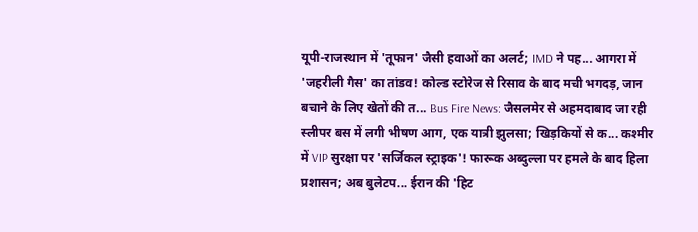यूपी-राजस्थान में 'तूफान' जैसी हवाओं का अलर्ट; IMD ने पह... आगरा में 'जहरीली गैस' का तांडव! कोल्ड स्टोरेज से रिसाव के बाद मची भगदड़, जान बचाने के लिए खेतों की त... Bus Fire News: जैसलमेर से अहमदाबाद जा रही स्लीपर बस में लगी भीषण आग, एक यात्री झुलसा; खिड़कियों से क... कश्मीर में VIP सुरक्षा पर 'सर्जिकल स्ट्राइक'! फारूक अब्दुल्ला पर हमले के बाद हिला प्रशासन; अब बुलेटप... ईरान की 'हिट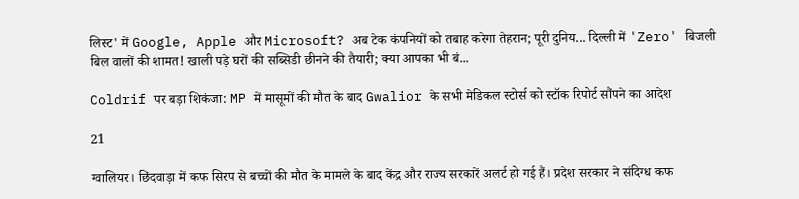लिस्ट' में Google, Apple और Microsoft? अब टेक कंपनियों को तबाह करेगा तेहरान; पूरी दुनिय... दिल्ली में 'Zero' बिजली बिल वालों की शामत! खाली पड़े घरों की सब्सिडी छीनने की तैयारी; क्या आपका भी बं...

Coldrif पर बड़ा शिकंजा: MP में मासूमों की मौत के बाद Gwalior के सभी मेडिकल स्टोर्स को स्टॉक रिपोर्ट सौंपने का आदेश

21

ग्वालियर। छिंदवाड़ा में कफ सिरप से बच्चों की मौत के मामले के बाद केंद्र और राज्य सरकारें अलर्ट हो गई हैं। प्रदेश सरकार ने संदिग्ध कफ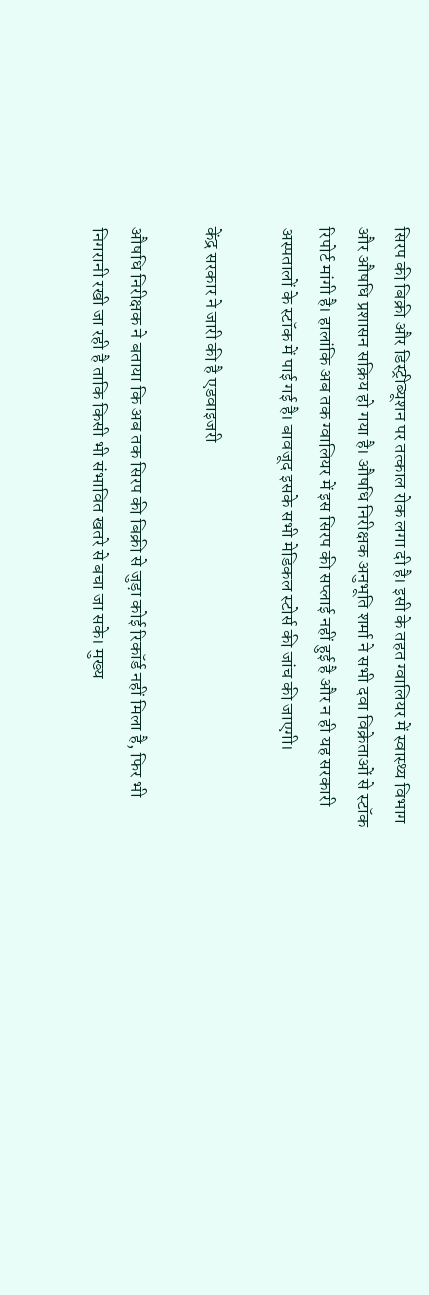सिरप की बिक्री और डिस्ट्रीब्यूशन पर तत्काल रोक लगा दी है। इसी के तहत ग्वालियर में स्वास्थ्य विभाग और औषधि प्रशासन सक्रिय हो गया है। औषधि निरीक्षक अनुभूति शर्मा ने सभी दवा विक्रेताओं से स्टॉक रिपोर्ट मांगी है। हालांकि अब तक ग्वालियर में इस सिरप की सप्लाई नहीं हुई है और न ही यह सरकारी अस्पतालों के स्टॉक में पाई गई है। बावजूद इसके सभी मेडिकल स्टोर्स की जांच की जाएगी।

केंद्र सरकार ने जारी की है एडवाइजरी

औषधि निरीक्षक ने बताया कि अब तक सिरप की बिक्री से जुड़ा कोई रिकॉर्ड नहीं मिला है, फिर भी निगरानी रखी जा रही है ताकि किसी भी संभावित खतरे से बचा जा सके। मुख्य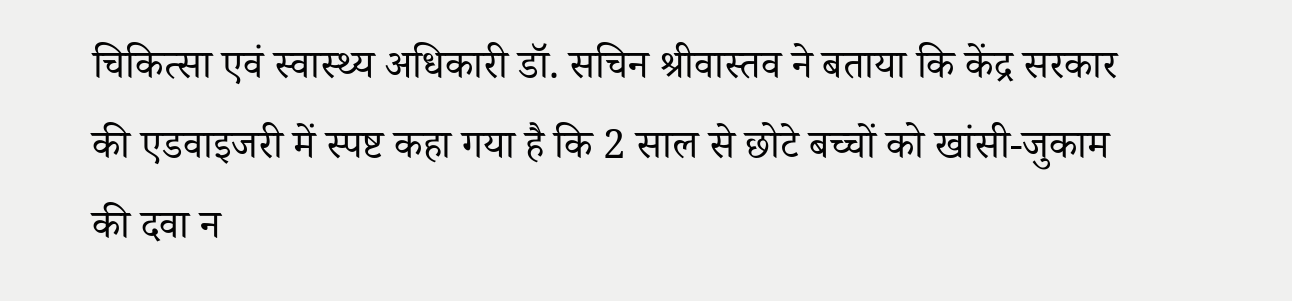चिकित्सा एवं स्वास्थ्य अधिकारी डॉ. सचिन श्रीवास्तव ने बताया कि केंद्र सरकार की एडवाइजरी में स्पष्ट कहा गया है कि 2 साल से छोटे बच्चों को खांसी-जुकाम की दवा न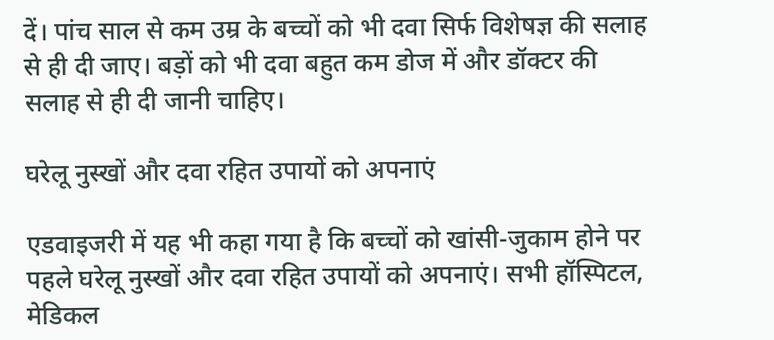दें। पांच साल से कम उम्र के बच्चों को भी दवा सिर्फ विशेषज्ञ की सलाह से ही दी जाए। बड़ों को भी दवा बहुत कम डोज में और डॉक्टर की सलाह से ही दी जानी चाहिए।

घरेलू नुस्खों और दवा रहित उपायों को अपनाएं

एडवाइजरी में यह भी कहा गया है कि बच्चों को खांसी-जुकाम होने पर पहले घरेलू नुस्खों और दवा रहित उपायों को अपनाएं। सभी हॉस्पिटल, मेडिकल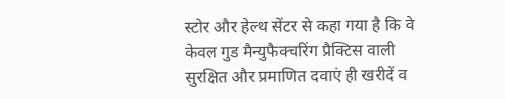स्टोर और हेल्थ सेंटर से कहा गया है कि वे केवल गुड मैन्युफैक्चरिंग प्रैक्टिस वाली सुरक्षित और प्रमाणित दवाएं ही खरीदें व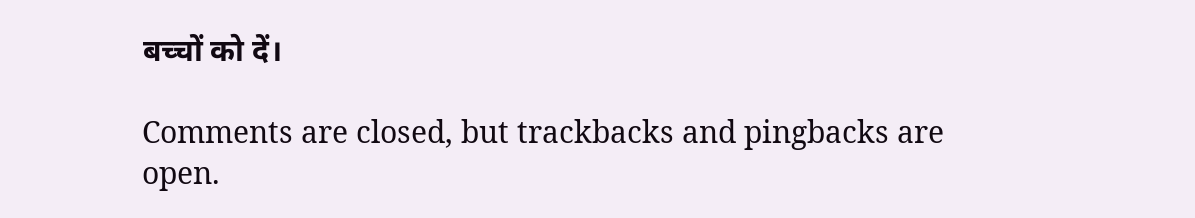बच्चों को दें।

Comments are closed, but trackbacks and pingbacks are open.